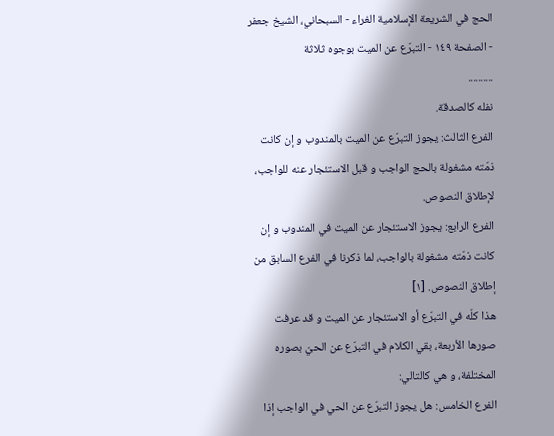الحج في الشريعة الإسلامية الغراء - السبحاني، الشيخ جعفر - الصفحة ١٤٩ - التبرّع عن الميت بوجوه ثلاثة
..........
نفله كالصدقة.
الفرع الثالث: يجوز التبرّع عن الميت بالمندوب و إن كانت ذمّته مشغولة بالحج الواجب و قبل الاستئجار عنه للواجب، لإطلاق النصوص.
الفرع الرابع: يجوز الاستئجار عن الميت في المندوب و إن كانت ذمّته مشغولة بالواجب، لما ذكرنا في الفرع السابق من إطلاق النصوص. [١]
هذا كلّه في التبرّع أو الاستئجار عن الميت و قد عرفت صورها الأربعة، بقي الكلام في التبرّع عن الحيّ بصوره المختلفة، و هي كالتالي:
الفرع الخامس: هل يجوز التبرّع عن الحي في الواجب إذا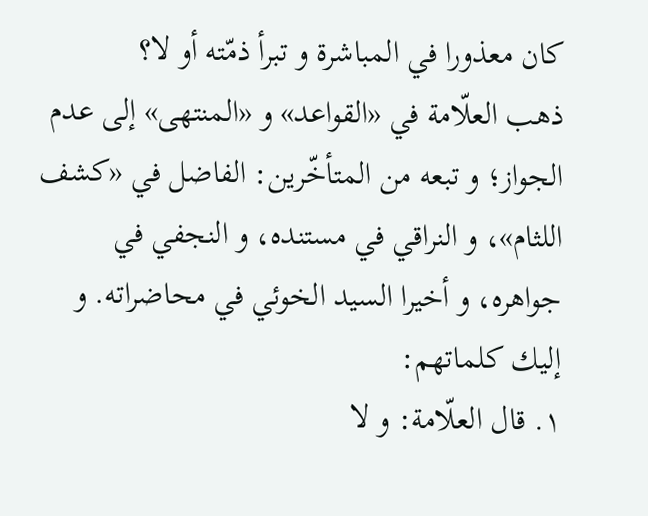كان معذورا في المباشرة و تبرأ ذمّته أو لا؟
ذهب العلّامة في «القواعد» و «المنتهى» إلى عدم الجواز؛ و تبعه من المتأخّرين: الفاضل في «كشف اللثام»، و النراقي في مستنده، و النجفي في جواهره، و أخيرا السيد الخوئي في محاضراته. و إليك كلماتهم:
١. قال العلّامة: و لا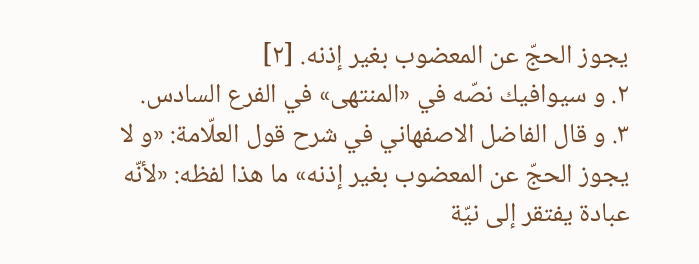يجوز الحجّ عن المعضوب بغير إذنه. [٢]
٢. و سيوافيك نصّه في «المنتهى» في الفرع السادس.
٣. و قال الفاضل الاصفهاني في شرح قول العلّامة: «و لا يجوز الحجّ عن المعضوب بغير إذنه» ما هذا لفظه: «لأنّه عبادة يفتقر إلى نيّة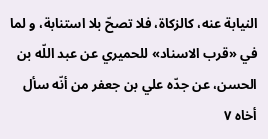النيابة عنه، كالزكاة، فلا تصحّ بلا استنابة، و لما في «قرب الاسناد» للحميري عن عبد اللّه بن الحسن، عن جدّه علي بن جعفر من أنّه سأل أخاه ٧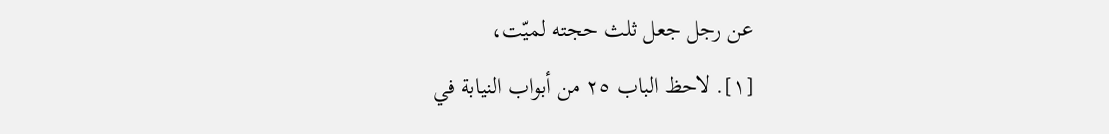عن رجل جعل ثلث حجته لميّت،
[١]. لاحظ الباب ٢٥ من أبواب النيابة في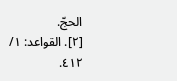الحجّ.
[٢]. القواعد: ١/ ٤١٢.